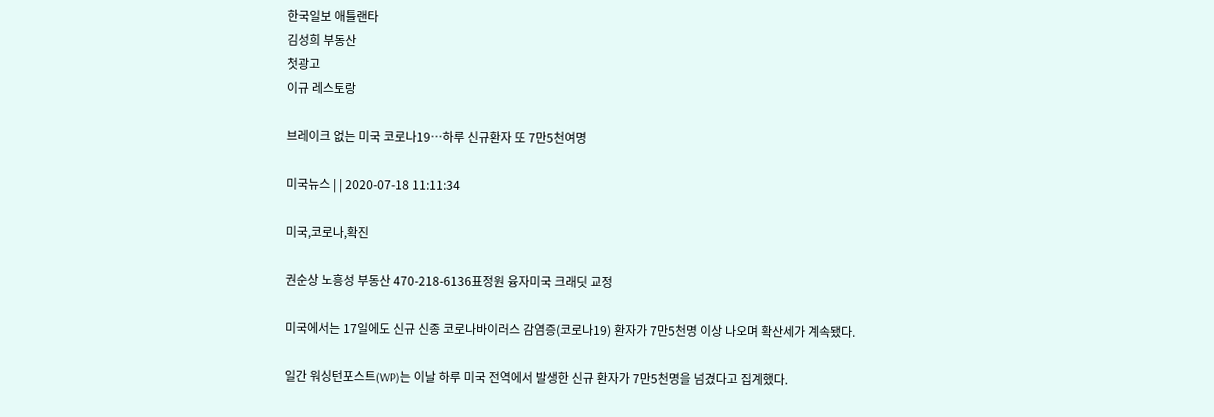한국일보 애틀랜타
김성희 부동산
첫광고
이규 레스토랑

브레이크 없는 미국 코로나19…하루 신규환자 또 7만5천여명

미국뉴스 | | 2020-07-18 11:11:34

미국,코로나,확진

권순상 노흥성 부동산 470-218-6136표정원 융자미국 크래딧 교정

미국에서는 17일에도 신규 신종 코로나바이러스 감염증(코로나19) 환자가 7만5천명 이상 나오며 확산세가 계속됐다.

일간 워싱턴포스트(WP)는 이날 하루 미국 전역에서 발생한 신규 환자가 7만5천명을 넘겼다고 집계했다.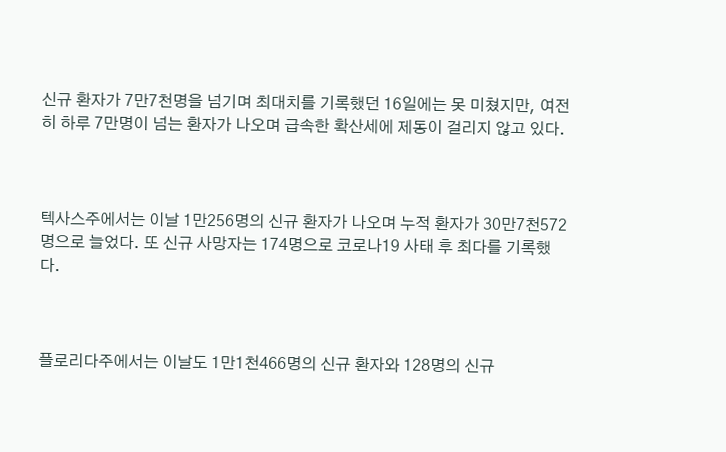신규 환자가 7만7천명을 넘기며 최대치를 기록했던 16일에는 못 미쳤지만, 여전히 하루 7만명이 넘는 환자가 나오며 급속한 확산세에 제동이 걸리지 않고 있다.



텍사스주에서는 이날 1만256명의 신규 환자가 나오며 누적 환자가 30만7천572명으로 늘었다. 또 신규 사망자는 174명으로 코로나19 사태 후 최다를 기록했다.



플로리다주에서는 이날도 1만1천466명의 신규 환자와 128명의 신규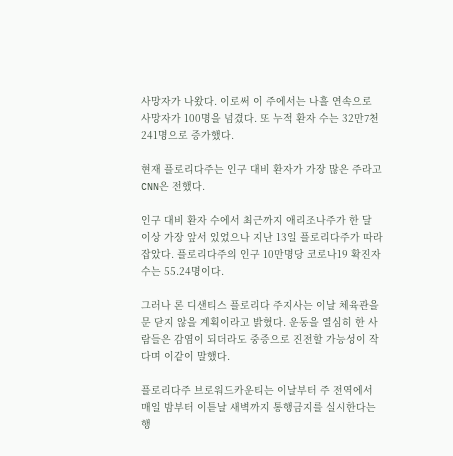사망자가 나왔다. 이로써 이 주에서는 나흘 연속으로 사망자가 100명을 넘겼다. 또 누적 환자 수는 32만7천241명으로 증가했다.

현재 플로리다주는 인구 대비 환자가 가장 많은 주라고 CNN은 전했다.

인구 대비 환자 수에서 최근까지 애리조나주가 한 달 이상 가장 앞서 있었으나 지난 13일 플로리다주가 따라잡았다. 플로리다주의 인구 10만명당 코로나19 확진자 수는 55.24명이다.

그러나 론 디샌티스 플로리다 주지사는 이날 체육관을 문 닫지 않을 계획이라고 밝혔다. 운동을 열심히 한 사람들은 감염이 되더라도 중증으로 진전할 가능성이 작다며 이같이 말했다.

플로리다주 브로워드카운티는 이날부터 주 전역에서 매일 밤부터 이튿날 새벽까지 통행금지를 실시한다는 행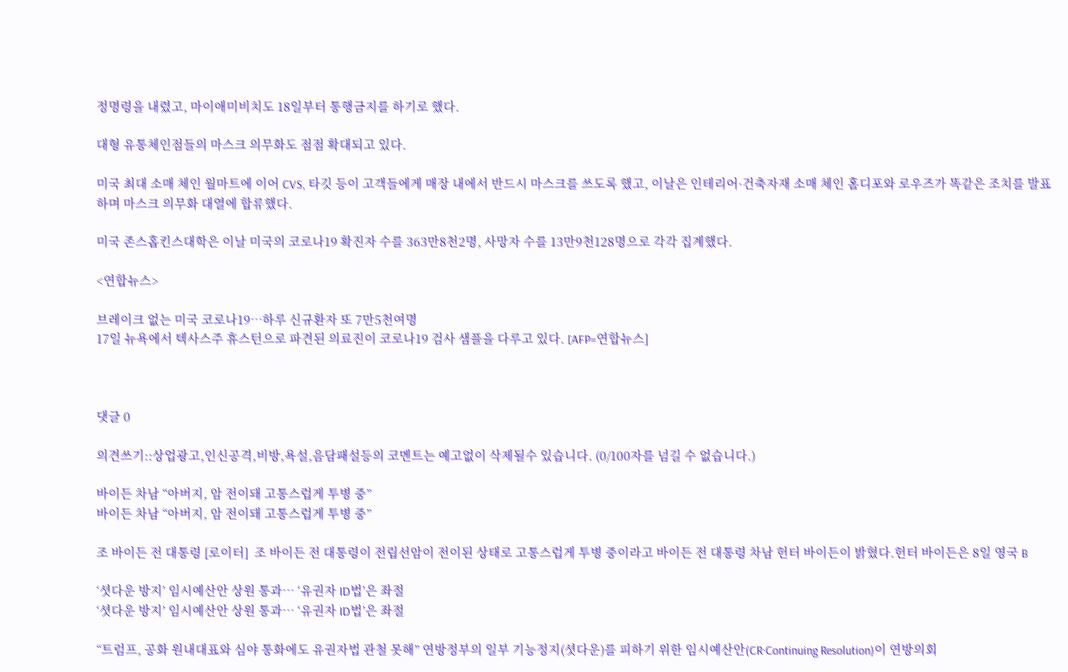정명령을 내렸고, 마이애미비치도 18일부터 통행금지를 하기로 했다.

대형 유통체인점들의 마스크 의무화도 점점 확대되고 있다.

미국 최대 소매 체인 월마트에 이어 CVS, 타깃 등이 고객들에게 매장 내에서 반드시 마스크를 쓰도록 했고, 이날은 인테리어·건축자재 소매 체인 홈디포와 로우즈가 똑같은 조치를 발표하며 마스크 의무화 대열에 합류했다.

미국 존스홉킨스대학은 이날 미국의 코로나19 확진자 수를 363만8천2명, 사망자 수를 13만9천128명으로 각각 집계했다.

<연합뉴스>

브레이크 없는 미국 코로나19…하루 신규환자 또 7만5천여명
17일 뉴욕에서 텍사스주 휴스턴으로 파견된 의료진이 코로나19 검사 샘플을 다루고 있다. [AFP=연합뉴스]



댓글 0

의견쓰기::상업광고,인신공격,비방,욕설,음담패설등의 코멘트는 예고없이 삭제될수 있습니다. (0/100자를 넘길 수 없습니다.)

바이든 차남 “아버지, 암 전이돼 고통스럽게 투병 중”
바이든 차남 “아버지, 암 전이돼 고통스럽게 투병 중”

조 바이든 전 대통령 [로이터]  조 바이든 전 대통령이 전립선암이 전이된 상태로 고통스럽게 투병 중이라고 바이든 전 대통령 차남 헌터 바이든이 밝혔다.헌터 바이든은 8일 영국 B

‘셧다운 방지’ 임시예산안 상원 통과… ‘유권자 ID법’은 좌절
‘셧다운 방지’ 임시예산안 상원 통과… ‘유권자 ID법’은 좌절

“트럼프, 공화 원내대표와 심야 통화에도 유권자법 관철 못해” 연방정부의 일부 기능정지(셧다운)를 피하기 위한 임시예산안(CR·Continuing Resolution)이 연방의회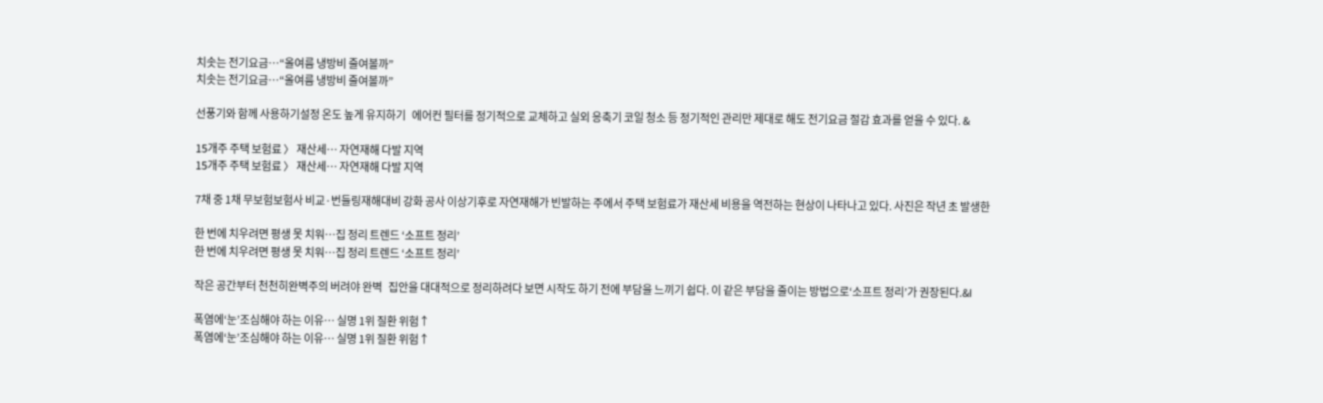치솟는 전기요금…“올여름 냉방비 줄여볼까”
치솟는 전기요금…“올여름 냉방비 줄여볼까”

선풍기와 함께 사용하기설정 온도 높게 유지하기   에어컨 필터를 정기적으로 교체하고 실외 응축기 코일 청소 등 정기적인 관리만 제대로 해도 전기요금 절감 효과를 얻을 수 있다. &

15개주 주택 보험료 〉 재산세… 자연재해 다발 지역
15개주 주택 보험료 〉 재산세… 자연재해 다발 지역

7채 중 1채 무보험보험사 비교·번들링재해대비 강화 공사 이상기후로 자연재해가 빈발하는 주에서 주택 보험료가 재산세 비용을 역전하는 현상이 나타나고 있다. 사진은 작년 초 발생한

한 번에 치우려면 평생 못 치워…집 정리 트렌드 ‘소프트 정리’
한 번에 치우려면 평생 못 치워…집 정리 트렌드 ‘소프트 정리’

작은 공간부터 천천히완벽주의 버려야 완벽   집안을 대대적으로 정리하려다 보면 시작도 하기 전에 부담을 느끼기 쉽다. 이 같은 부담을 줄이는 방법으로‘소프트 정리’가 권장된다.&l

폭염에‘눈’조심해야 하는 이유… 실명 1위 질환 위험↑
폭염에‘눈’조심해야 하는 이유… 실명 1위 질환 위험↑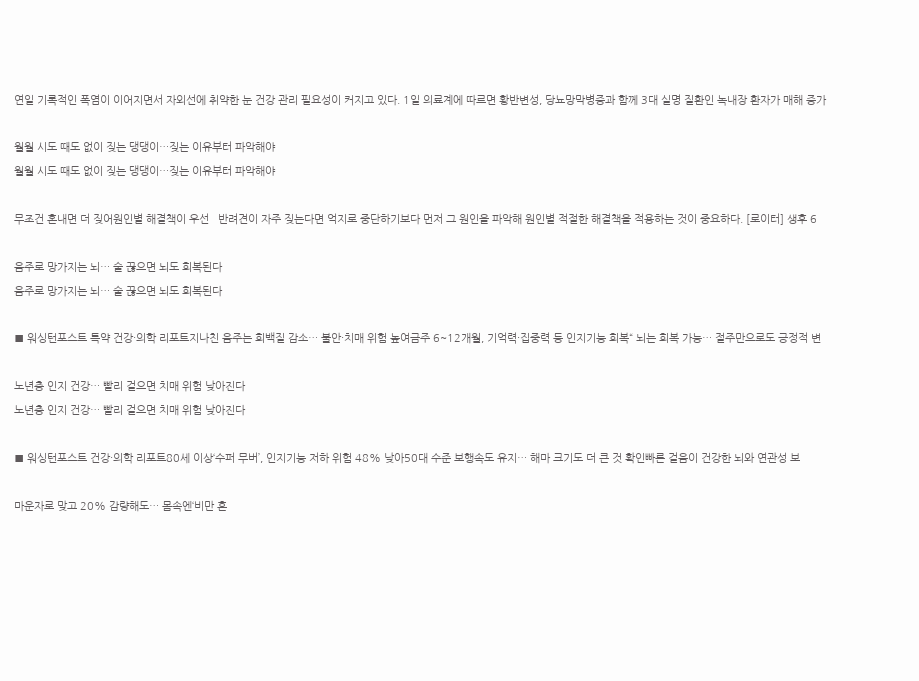연일 기록적인 폭염이 이어지면서 자외선에 취약한 눈 건강 관리 필요성이 커지고 있다. 1일 의료계에 따르면 황반변성, 당뇨망막병증과 함께 3대 실명 질환인 녹내장 환자가 매해 증가

월월 시도 때도 없이 짖는 댕댕이…짖는 이유부터 파악해야
월월 시도 때도 없이 짖는 댕댕이…짖는 이유부터 파악해야

무조건 혼내면 더 짖어원인별 해결책이 우선   반려견이 자주 짖는다면 억지로 중단하기보다 먼저 그 원인을 파악해 원인별 적절한 해결책을 적용하는 것이 중요하다. [로이터] 생후 6

음주로 망가지는 뇌… 술 끊으면 뇌도 회복된다
음주로 망가지는 뇌… 술 끊으면 뇌도 회복된다

■ 워싱턴포스트 특약 건강·의학 리포트지나친 음주는 회백질 감소… 불안·치매 위험 높여금주 6~12개월, 기억력·집중력 등 인지기능 회복“ 뇌는 회복 가능… 절주만으로도 긍정적 변

노년층 인지 건강… 빨리 걸으면 치매 위험 낮아진다
노년층 인지 건강… 빨리 걸으면 치매 위험 낮아진다

■ 워싱턴포스트 건강·의학 리포트80세 이상‘수퍼 무버’, 인지기능 저하 위험 48% 낮아50대 수준 보행속도 유지… 해마 크기도 더 큰 것 확인빠른 걸음이 건강한 뇌와 연관성 보

마운자로 맞고 20% 감량해도… 몸속엔‘비만 흔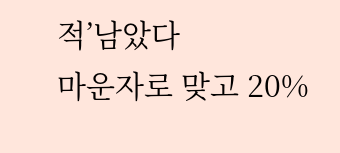적’남았다
마운자로 맞고 20%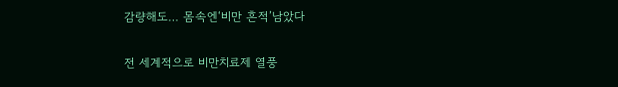감량해도… 몸속엔‘비만 흔적’남았다

전 세계적으로 비만치료제 열풍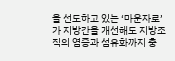을 선도하고 있는 ‘마운자로’가 지방간을 개선해도 지방조직의 염증과 섬유화까지 충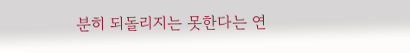분히 되돌리지는 못한다는 연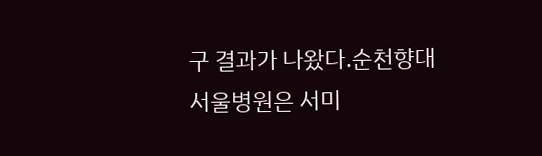구 결과가 나왔다.순천향대서울병원은 서미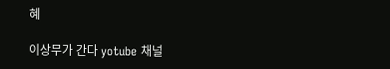혜

이상무가 간다 yotube 채널